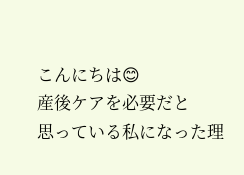こんにちは😊
産後ケアを必要だと
思っている私になった理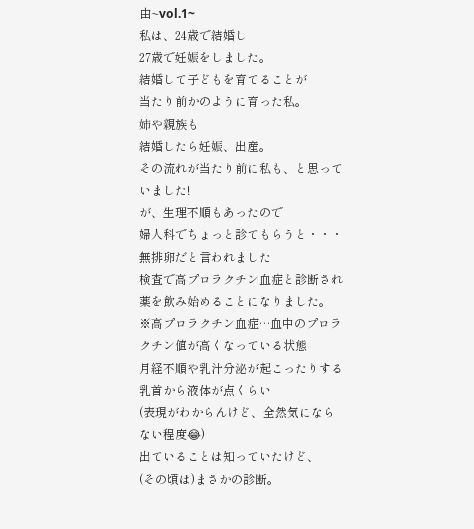由~vol.1~
私は、24歳で結婚し
27歳で妊娠をしました。
結婚して子どもを育てることが
当たり前かのように育った私。
姉や親族も
結婚したら妊娠、出産。
その流れが当たり前に私も、と思っていました!
が、生理不順もあったので
婦人科でちょっと診てもらうと・・・
無排卵だと言われました
検査で高プロラクチン血症と診断され
薬を飲み始めることになりました。
※高プロラクチン血症…血中のプロラクチン値が高くなっている状態
月経不順や乳汁分泌が起こったりする
乳首から液体が点くらい
(表現がわからんけど、全然気にならない程度😂)
出ていることは知っていたけど、
(その頃は)まさかの診断。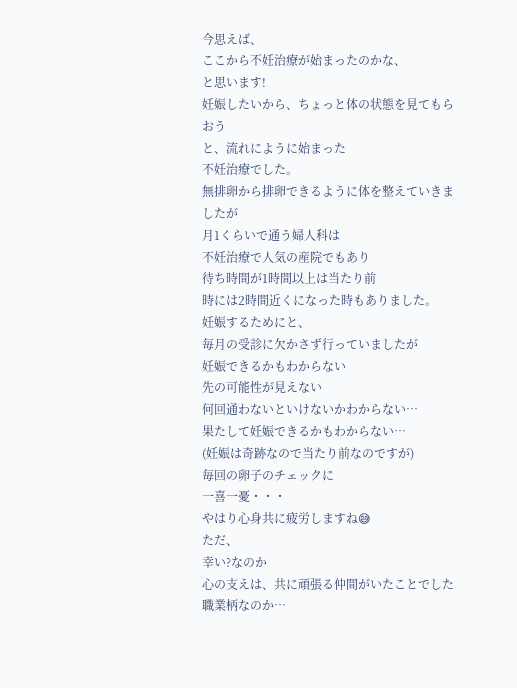今思えば、
ここから不妊治療が始まったのかな、
と思います!
妊娠したいから、ちょっと体の状態を見てもらおう
と、流れにように始まった
不妊治療でした。
無排卵から排卵できるように体を整えていきましたが
月1くらいで通う婦人科は
不妊治療で人気の産院でもあり
待ち時間が1時間以上は当たり前
時には2時間近くになった時もありました。
妊娠するためにと、
毎月の受診に欠かさず行っていましたが
妊娠できるかもわからない
先の可能性が見えない
何回通わないといけないかわからない…
果たして妊娠できるかもわからない…
(妊娠は奇跡なので当たり前なのですが)
毎回の卵子のチェックに
一喜一憂・・・
やはり心身共に疲労しますね😅
ただ、
幸い?なのか
心の支えは、共に頑張る仲間がいたことでした
職業柄なのか…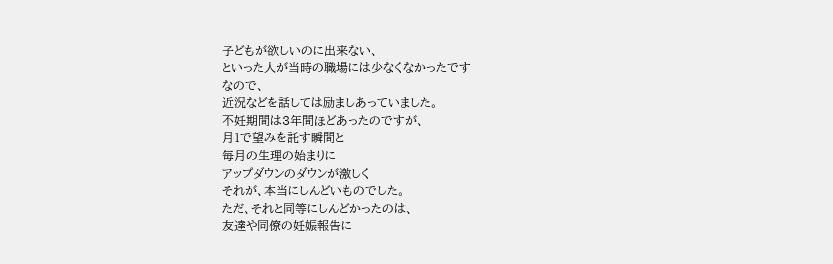子どもが欲しいのに出来ない、
といった人が当時の職場には少なくなかったです
なので、
近況などを話しては励ましあっていました。
不妊期間は3年間ほどあったのですが、
月1で望みを託す瞬間と
毎月の生理の始まりに
アップダウンのダウンが激しく
それが、本当にしんどいものでした。
ただ、それと同等にしんどかったのは、
友達や同僚の妊娠報告に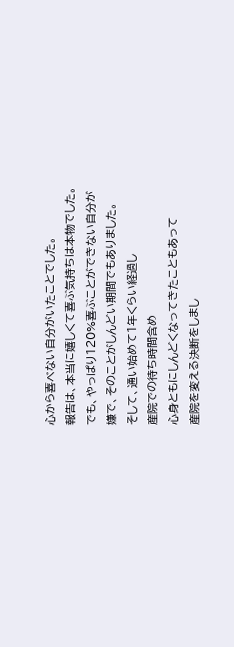心から喜べない自分がいたことでした。
報告は、本当に嬉しくて喜ぶ気持ちは本物でした。
でも、やっぱり120%喜ぶことができない自分が
嫌で、そのことがしんどい期間でもありました。
そして、通い始めて1年くらい経過し
産院での待ち時間含め
心身ともにしんどくなってきたこともあって
産院を変える決断をしまし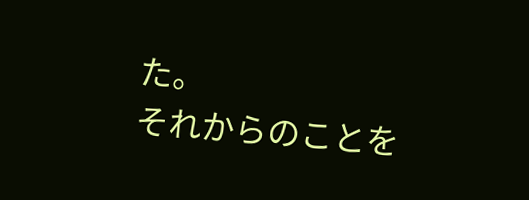た。
それからのことを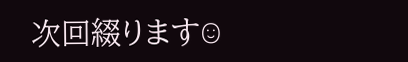次回綴ります☺